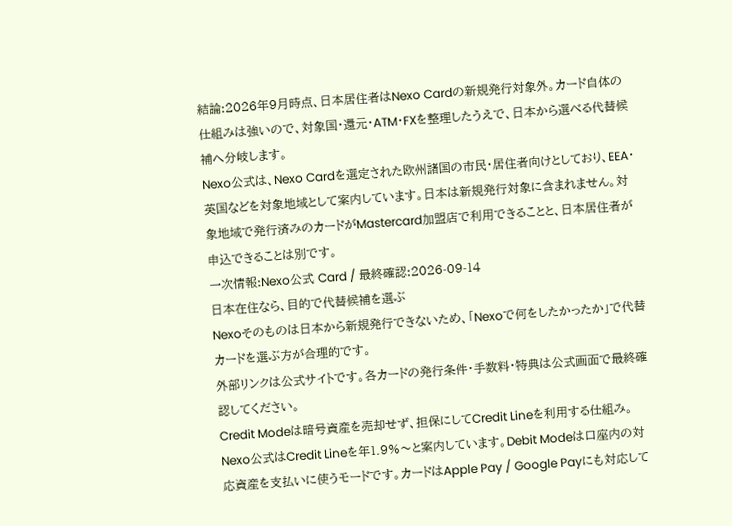結論:2026年9月時点、日本居住者はNexo Cardの新規発行対象外。カード自体の仕組みは強いので、対象国・還元・ATM・FXを整理したうえで、日本から選べる代替候補へ分岐します。
Nexo公式は、Nexo Cardを選定された欧州諸国の市民・居住者向けとしており、EEA・英国などを対象地域として案内しています。日本は新規発行対象に含まれません。対象地域で発行済みのカードがMastercard加盟店で利用できることと、日本居住者が申込できることは別です。
一次情報:Nexo公式 Card / 最終確認:2026-09-14
日本在住なら、目的で代替候補を選ぶ
Nexoそのものは日本から新規発行できないため、「Nexoで何をしたかったか」で代替カードを選ぶ方が合理的です。
外部リンクは公式サイトです。各カードの発行条件・手数料・特典は公式画面で最終確認してください。
Credit Modeは暗号資産を売却せず、担保にしてCredit Lineを利用する仕組み。Nexo公式はCredit Lineを年1.9%〜と案内しています。Debit Modeは口座内の対応資産を支払いに使うモードです。カードはApple Pay / Google Payにも対応して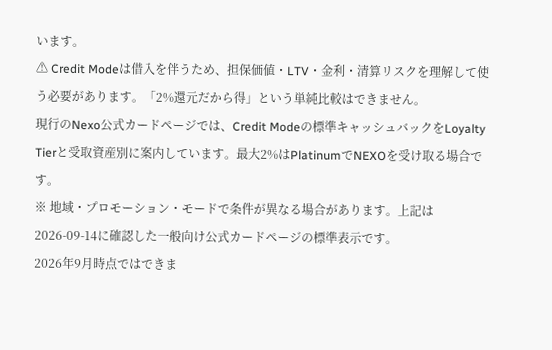います。
⚠ Credit Modeは借入を伴うため、担保価値・LTV・金利・清算リスクを理解して使う必要があります。「2%還元だから得」という単純比較はできません。
現行のNexo公式カードページでは、Credit Modeの標準キャッシュバックをLoyalty Tierと受取資産別に案内しています。最大2%はPlatinumでNEXOを受け取る場合です。
※ 地域・プロモーション・モードで条件が異なる場合があります。上記は2026-09-14に確認した一般向け公式カードページの標準表示です。
2026年9月時点ではできま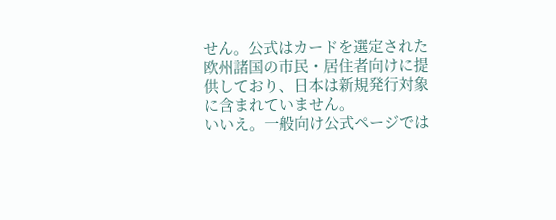せん。公式はカードを選定された欧州諸国の市民・居住者向けに提供しており、日本は新規発行対象に含まれていません。
いいえ。一般向け公式ページでは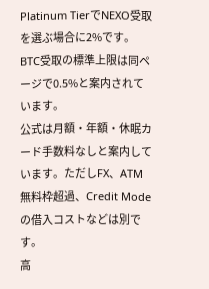Platinum TierでNEXO受取を選ぶ場合に2%です。BTC受取の標準上限は同ページで0.5%と案内されています。
公式は月額・年額・休眠カード手数料なしと案内しています。ただしFX、ATM無料枠超過、Credit Modeの借入コストなどは別です。
高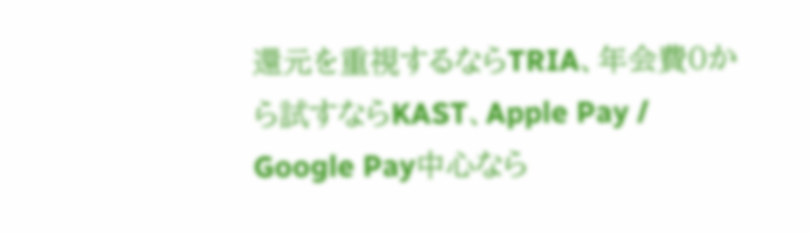還元を重視するならTRIA、年会費0から試すならKAST、Apple Pay / Google Pay中心なら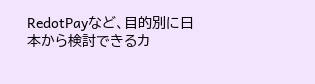RedotPayなど、目的別に日本から検討できるカ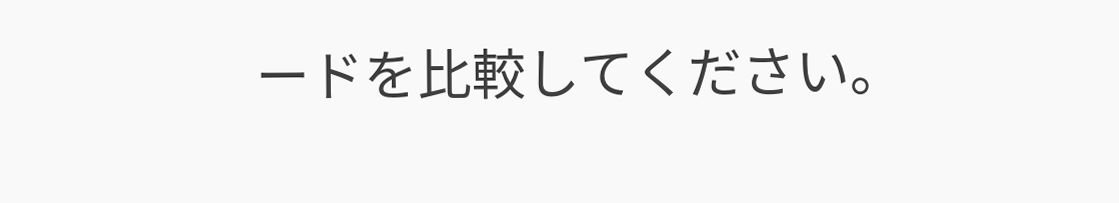ードを比較してください。